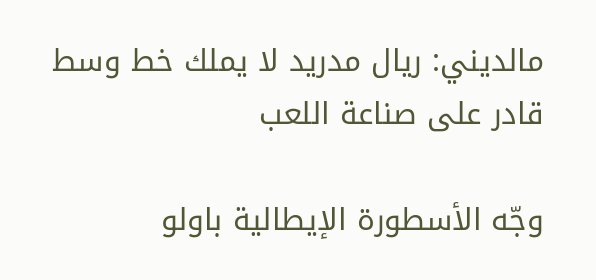مالديني: ريال مدريد لا يملك خط وسط قادر على صناعة اللعب

وجّه الأسطورة الإيطالية باولو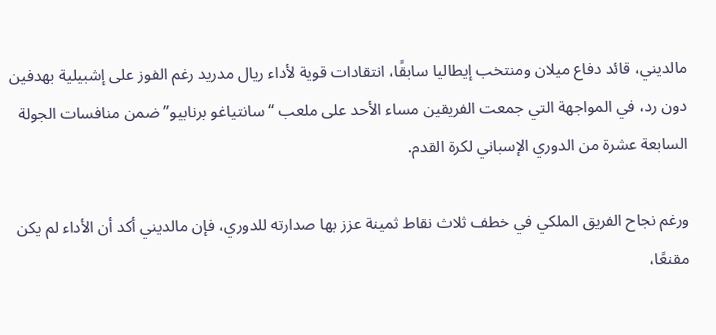مالديني، قائد دفاع ميلان ومنتخب إيطاليا سابقًا، انتقادات قوية لأداء ريال مدريد رغم الفوز على إشبيلية بهدفين دون رد، في المواجهة التي جمعت الفريقين مساء الأحد على ملعب “سانتياغو برنابيو” ضمن منافسات الجولة السابعة عشرة من الدوري الإسباني لكرة القدم.

ورغم نجاح الفريق الملكي في خطف ثلاث نقاط ثمينة عزز بها صدارته للدوري، فإن مالديني أكد أن الأداء لم يكن مقنعًا،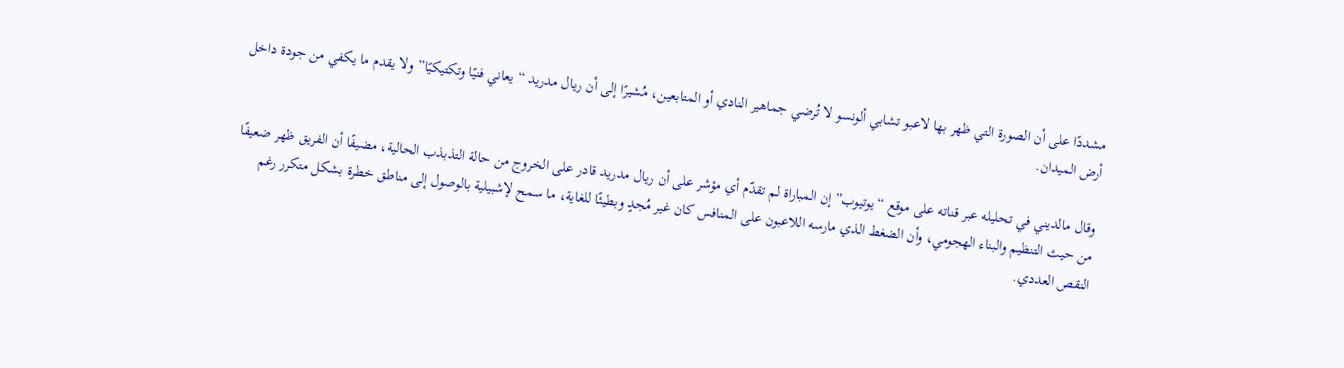مشددًا على أن الصورة التي ظهر بها لاعبو تشابي ألونسو لا تُرضي جماهير النادي أو المتابعين، مُشيرًا إلى أن ريال مدريد “يعاني فنيًا وتكتيكيًا” ولا يقدم ما يكفي من جودة داخل أرض الميدان.

وقال مالديني في تحليله عبر قناته على موقع “يوتيوب” إن المباراة لم تقدّم أي مؤشر على أن ريال مدريد قادر على الخروج من حالة التذبذب الحالية، مضيفًا أن الفريق ظهر ضعيفًا من حيث التنظيم والبناء الهجومي، وأن الضغط الذي مارسه اللاعبون على المنافس كان غير مُجدٍ وبطيئًا للغاية، ما سمح لإشبيلية بالوصول إلى مناطق خطرة بشكل متكرر رغم النقص العددي.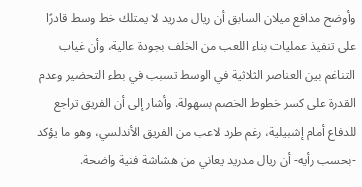وأوضح مدافع ميلان السابق أن ريال مدريد لا يمتلك خط وسط قادرًا على تنفيذ عمليات بناء اللعب من الخلف بجودة عالية، وأن غياب التناغم بين العناصر الثلاثية في الوسط تسبب في بطء التحضير وعدم القدرة على كسر خطوط الخصم بسهولة. وأشار إلى أن الفريق تراجع للدفاع أمام إشبيلية، رغم طرد لاعب من الفريق الأندلسي، وهو ما يؤكد -بحسب رأيه- أن ريال مدريد يعاني من هشاشة فنية واضحة.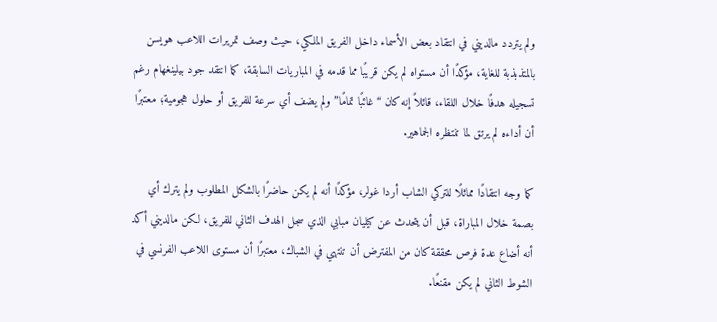ولم يتردد مالديني في انتقاد بعض الأسماء داخل الفريق الملكي، حيث وصف تمريرات اللاعب هويسن بالمتذبذبة للغاية، مؤكدًا أن مستواه لم يكن قريبًا مما قدمه في المباريات السابقة، كما انتقد جود بيلينغهام رغم تسجيله هدفًا خلال اللقاء، قائلاً إنه كان “غائبًا تمامًا” ولم يضف أي سرعة للفريق أو حلول هجومية؛ معتبرًا أن أداءه لم يرتق لما تنتظره الجماهير.

كما وجه انتقادًا مماثلًا للتركي الشاب أردا غولر، مؤكدًا أنه لم يكن حاضرًا بالشكل المطلوب ولم يترك أي بصمة خلال المباراة، قبل أن يتحدث عن كيليان مبابي الذي سجل الهدف الثاني للفريق، لكن مالديني أكد أنه أضاع عدة فرص محققة كان من المفترض أن تنتهي في الشباك، معتبرًا أن مستوى اللاعب الفرنسي في الشوط الثاني لم يكن مقنعًا.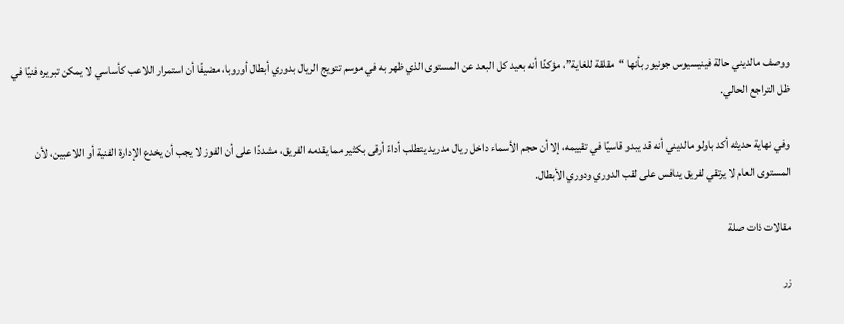ووصف مالديني حالة فينيسيوس جونيور بأنها “مقلقة للغاية”، مؤكدًا أنه بعيد كل البعد عن المستوى الذي ظهر به في موسم تتويج الريال بدوري أبطال أوروبا، مضيفًا أن استمرار اللاعب كأساسي لا يمكن تبريره فنيًا في ظل التراجع الحالي.

وفي نهاية حديثه أكد باولو مالديني أنه قد يبدو قاسيًا في تقييمه، إلا أن حجم الأسماء داخل ريال مدريد يتطلب أداءً أرقى بكثير مما يقدمه الفريق، مشددًا على أن الفوز لا يجب أن يخدع الإدارة الفنية أو اللاعبين، لأن المستوى العام لا يرتقي لفريق ينافس على لقب الدوري ودوري الأبطال.

مقالات ذات صلة

زر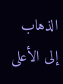الذهاب إلى الأعلى